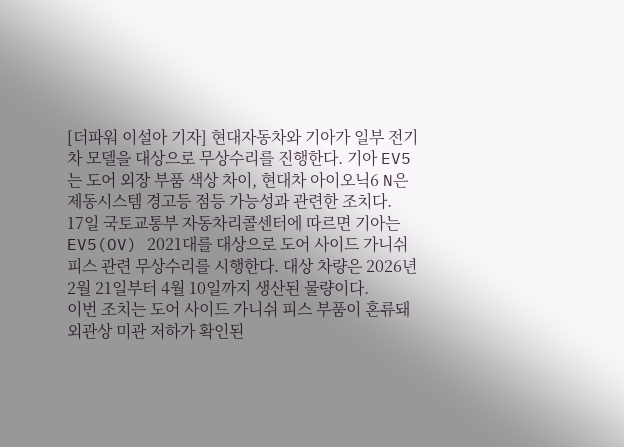[더파워 이설아 기자] 현대자동차와 기아가 일부 전기차 모델을 대상으로 무상수리를 진행한다. 기아 EV5는 도어 외장 부품 색상 차이, 현대차 아이오닉6 N은 제동시스템 경고등 점등 가능성과 관련한 조치다.
17일 국토교통부 자동차리콜센터에 따르면 기아는 EV5(OV) 2021대를 대상으로 도어 사이드 가니쉬 피스 관련 무상수리를 시행한다. 대상 차량은 2026년 2월 21일부터 4월 10일까지 생산된 물량이다.
이번 조치는 도어 사이드 가니쉬 피스 부품이 혼류돼 외관상 미관 저하가 확인된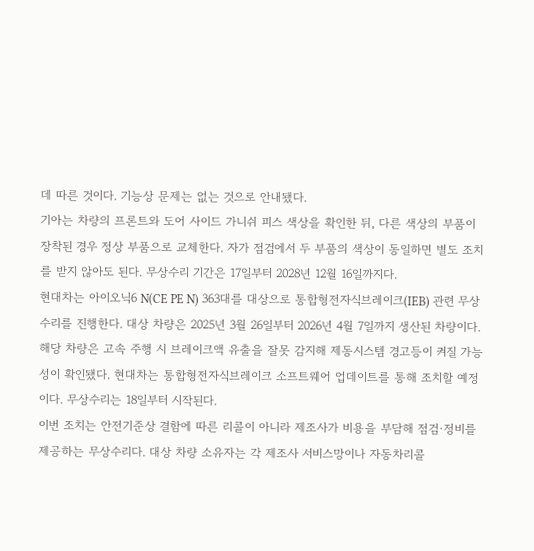데 따른 것이다. 기능상 문제는 없는 것으로 안내됐다.
기아는 차량의 프론트와 도어 사이드 가니쉬 피스 색상을 확인한 뒤, 다른 색상의 부품이 장착된 경우 정상 부품으로 교체한다. 자가 점검에서 두 부품의 색상이 동일하면 별도 조치를 받지 않아도 된다. 무상수리 기간은 17일부터 2028년 12월 16일까지다.
현대차는 아이오닉6 N(CE PE N) 363대를 대상으로 통합형전자식브레이크(IEB) 관련 무상수리를 진행한다. 대상 차량은 2025년 3월 26일부터 2026년 4월 7일까지 생산된 차량이다.
해당 차량은 고속 주행 시 브레이크액 유출을 잘못 감지해 제동시스템 경고등이 켜질 가능성이 확인됐다. 현대차는 통합형전자식브레이크 소프트웨어 업데이트를 통해 조치할 예정이다. 무상수리는 18일부터 시작된다.
이번 조치는 안전기준상 결함에 따른 리콜이 아니라 제조사가 비용을 부담해 점검·정비를 제공하는 무상수리다. 대상 차량 소유자는 각 제조사 서비스망이나 자동차리콜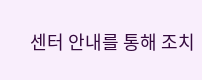센터 안내를 통해 조치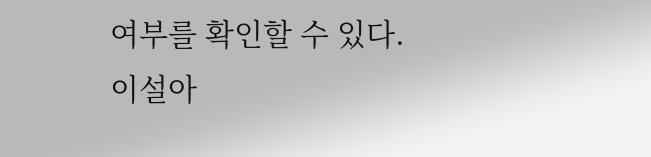여부를 확인할 수 있다.
이설아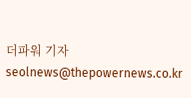더파워 기자 seolnews@thepowernews.co.kr